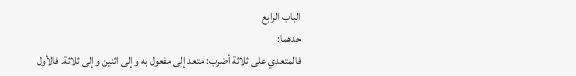الباب الرابع
حدهما:
فالمتعدي على ثلاثة أضرب: متعد إلى مفعول به وإلى اثنين وإلى ثلاثة. فالأول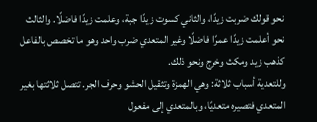نحو قولك ضربت زيدًا، والثاني كسوت زيدًا جبة، وعلمت زيدًا فاضلًا. والثالث نحو أعلمت زيدًا عمرًا فاضلًا وغير المتعدي ضرب واحد وهو ما تخصص بالفاعل كذهب زيد ومكث وخرج ونحو ذلك.
وللتعدية أسباب ثلاثة: وهي الهمزة وتثقيل الحشو وحرف الجر. تتصل ثلاثتها بغير المتعدي فتصيره متعديًا، وبالمتعدي إلى مفعول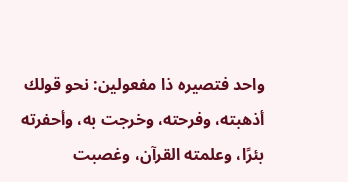واحد فتصيره ذا مفعولين: نحو قولك أذهبته، وفرحته، وخرجت به، وأحفرته بئرًا، وعلمته القرآن، وغصبت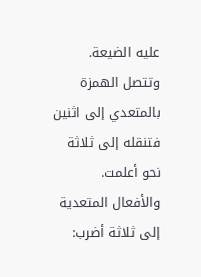عليه الضيعة. وتتصل الهمزة بالمتعدي إلى اثنين فتنقله إلى ثلاثة نحو أعلمت.
والأفعال المتعدية إلى ثلاثة أضرب: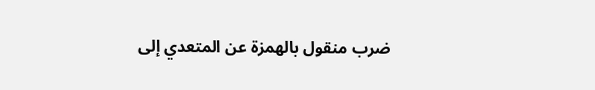ضرب منقول بالهمزة عن المتعدي إلى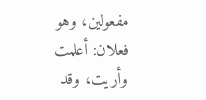مفعولين، وهو فعلان: أعلمت وأريت، وقد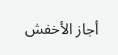أجاز الأخفش